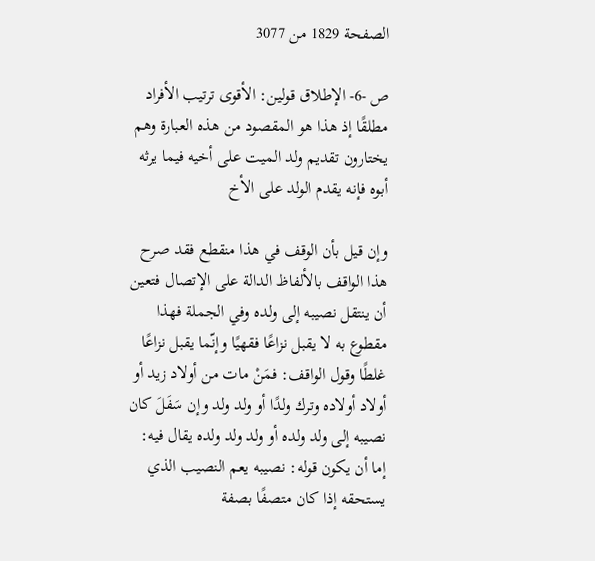الصفحة 1829 من 3077

ص -6- الإطلاق قولين: الأقوى ترتيب الأفراد مطلقًا إذ هذا هو المقصود من هذه العبارة وهم يختارون تقديم ولد الميت على أخيه فيما يرثه أبوه فإنه يقدم الولد على الأخ

وإن قيل بأن الوقف في هذا منقطع فقد صرح هذا الواقف بالألفاظ الدالة على الإتصال فتعين أن ينتقل نصيبه إلى ولده وفي الجملة فهذا مقطوع به لا يقبل نزاعًا فقهيًا وإنّما يقبل نزاعًا غلطًا وقول الواقف: فمَنْ مات من أولاد زيد أو أولاد أولاده وترك ولدًا أو ولد ولد وإن سَفَلَ كان نصيبه إلى ولد ولده أو ولد ولد ولده يقال فيه: إما أن يكون قوله: نصيبه يعم النصيب الذي يستحقه إذا كان متصفًا بصفة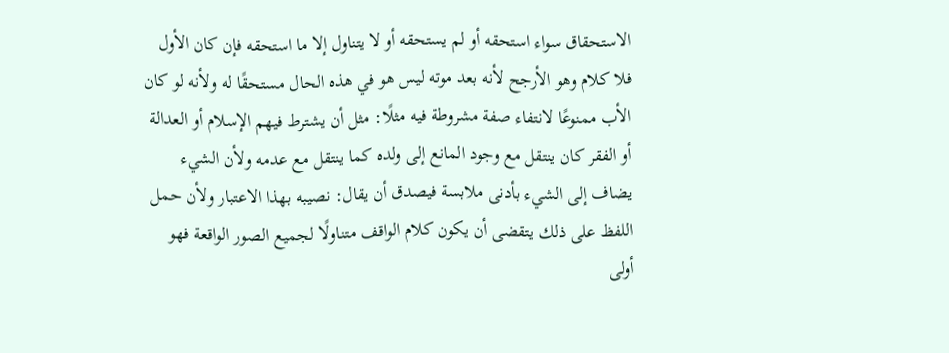الاستحقاق سواء استحقه أو لم يستحقه أو لا يتناول إلا ما استحقه فإن كان الأول فلا كلام وهو الأرجح لأنه بعد موته ليس هو في هذه الحال مستحقًا له ولأنه لو كان الأب ممنوعًا لانتفاء صفة مشروطة فيه مثلًا: مثل أن يشترط فيهم الإسلام أو العدالة أو الفقر كان ينتقل مع وجود المانع إلى ولده كما ينتقل مع عدمه ولأن الشيء يضاف إلى الشيء بأدنى ملابسة فيصدق أن يقال: نصيبه بهذا الاعتبار ولأن حمل اللفظ على ذلك يتقضى أن يكون كلام الواقف متناولًا لجميع الصور الواقعة فهو أولى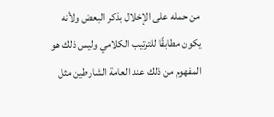من حمله على الإخلال بذكر البعض ولأنه يكون مطابقًا للترتيب الكلامي وليس ذلك هو المفهوم من ذلك عند العامة الشارطين مثل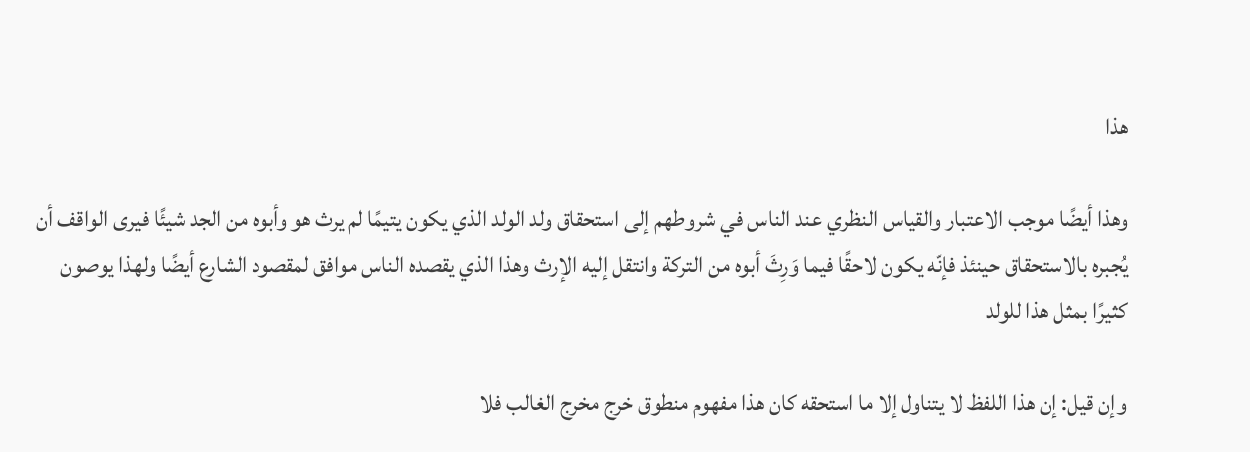هذا

وهذا أيضًا موجب الاعتبار والقياس النظري عند الناس في شروطهم إلى استحقاق ولد الولد الذي يكون يتيمًا لم يرث هو وأبوه من الجد شيئًا فيرى الواقف أن يُجبره بالاستحقاق حينئذ فإنّه يكون لاحقًا فيما وَرِثَ أبوه من التركة وانتقل إليه الإرث وهذا الذي يقصده الناس موافق لمقصود الشارع أيضًا ولهذا يوصون كثيرًا بمثل هذا للولد

وإن قيل: إن هذا اللفظ لا يتناول إلا ما استحقه كان هذا مفهوم منطوق خرج مخرج الغالب فلا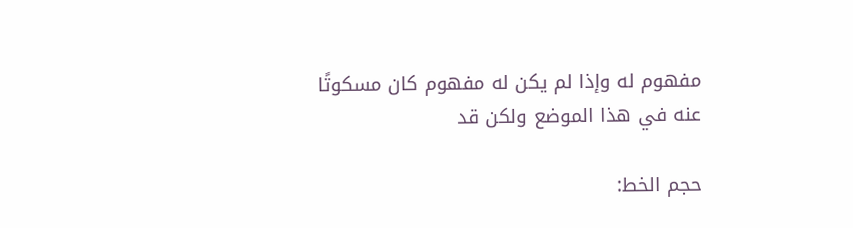مفهوم له وإذا لم يكن له مفهوم كان مسكوتًا عنه في هذا الموضع ولكن قد

حجم الخط: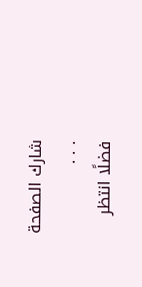شارك الصفحة
. . .
فضلًا انتظر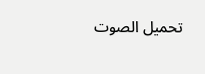تحميل الصوت